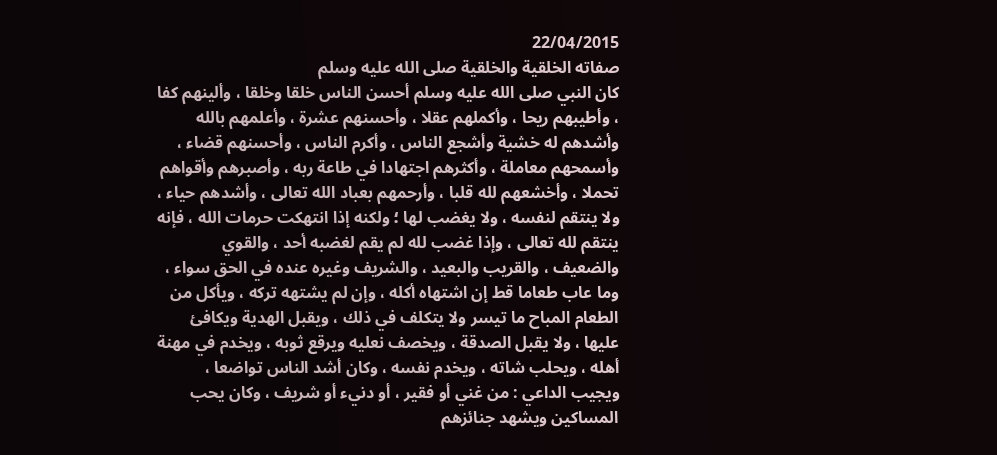22/04/2015
صفاته الخلقية والخلقية صلى الله عليه وسلم
كان النبي صلى الله عليه وسلم أحسن الناس خلقا وخلقا ، وألينهم كفا ، وأطيبهم ريحا ، وأكملهم عقلا ، وأحسنهم عشرة ، وأعلمهم بالله وأشدهم له خشية وأشجع الناس ، وأكرم الناس ، وأحسنهم قضاء ، وأسمحهم معاملة ، وأكثرهم اجتهادا في طاعة ربه ، وأصبرهم وأقواهم تحملا ، وأخشعهم لله قلبا ، وأرحمهم بعباد الله تعالى ، وأشدهم حياء ، ولا ينتقم لنفسه ، ولا يغضب لها ؛ ولكنه إذا انتهكت حرمات الله ، فإنه ينتقم لله تعالى ، وإذا غضب لله لم يقم لغضبه أحد ، والقوي والضعيف ، والقريب والبعيد ، والشريف وغيره عنده في الحق سواء ، وما عاب طعاما قط إن اشتهاه أكله ، وإن لم يشتهه تركه ، ويأكل من الطعام المباح ما تيسر ولا يتكلف في ذلك ، ويقبل الهدية ويكافئ عليها ، ولا يقبل الصدقة ، ويخصف نعليه ويرقع ثوبه ، ويخدم في مهنة أهله ، ويحلب شاته ، ويخدم نفسه ، وكان أشد الناس تواضعا ، ويجيب الداعي : من غني أو فقير ، أو دنيء أو شريف ، وكان يحب المساكين ويشهد جنائزهم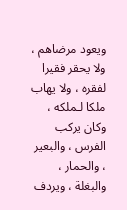ويعود مرضاهم ، ولا يحقر فقيرا لفقره ، ولا يهاب ملكا لـملكه ، وكان يركب الفرس ، والبعير ، والحمار ، والبغلة ، ويردف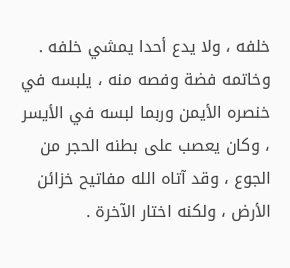خلفه ، ولا يدع أحدا يمشي خلفه . وخاتمه فضة وفصه منه ، يلبسه في خنصره الأيمن وربما لبسه في الأيسر ، وكان يعصب على بطنه الحجر من الجوع ، وقد آتاه الله مفاتيح خزائن الأرض ، ولكنه اختار الآخرة .